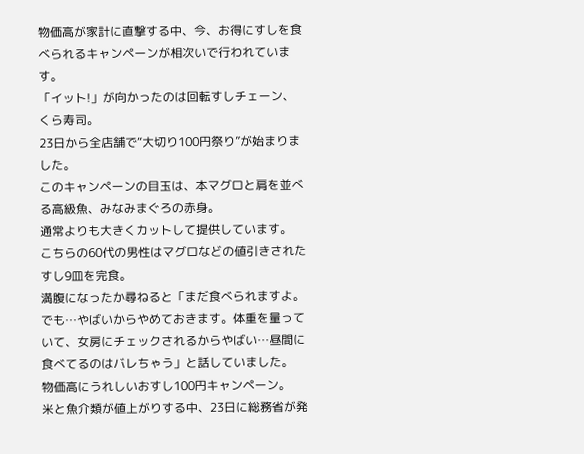物価高が家計に直撃する中、今、お得にすしを食べられるキャンペーンが相次いで行われています。
「イット!」が向かったのは回転すしチェーン、くら寿司。
23日から全店舗で“大切り100円祭り”が始まりました。
このキャンペーンの目玉は、本マグロと肩を並べる高級魚、みなみまぐろの赤身。
通常よりも大きくカットして提供しています。
こちらの60代の男性はマグロなどの値引きされたすし9皿を完食。
満腹になったか尋ねると「まだ食べられますよ。でも…やばいからやめておきます。体重を量っていて、女房にチェックされるからやばい…昼間に食べてるのはバレちゃう」と話していました。
物価高にうれしいおすし100円キャンペーン。
米と魚介類が値上がりする中、23日に総務省が発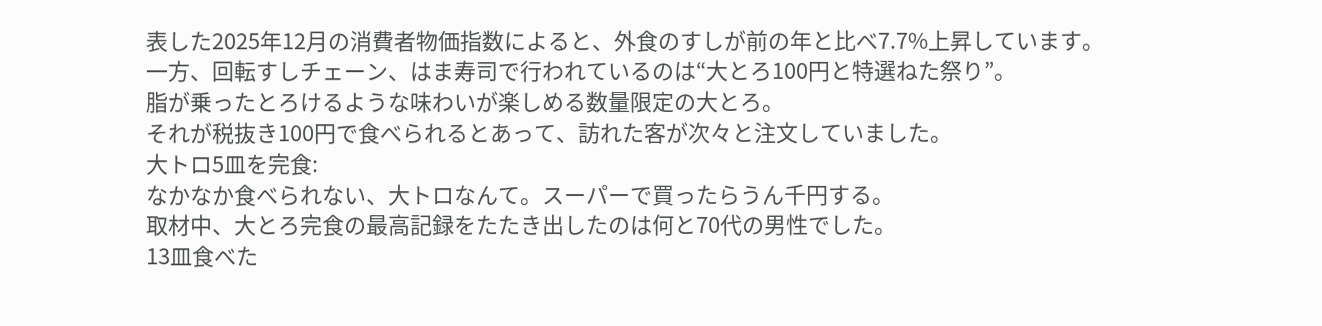表した2025年12月の消費者物価指数によると、外食のすしが前の年と比べ7.7%上昇しています。
一方、回転すしチェーン、はま寿司で行われているのは“大とろ100円と特選ねた祭り”。
脂が乗ったとろけるような味わいが楽しめる数量限定の大とろ。
それが税抜き100円で食べられるとあって、訪れた客が次々と注文していました。
大トロ5皿を完食:
なかなか食べられない、大トロなんて。スーパーで買ったらうん千円する。
取材中、大とろ完食の最高記録をたたき出したのは何と70代の男性でした。
13皿食べた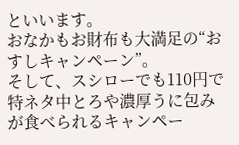といいます。
おなかもお財布も大満足の“おすしキャンペーン”。
そして、スシローでも110円で特ネタ中とろや濃厚うに包みが食べられるキャンペー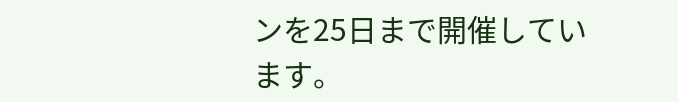ンを25日まで開催しています。